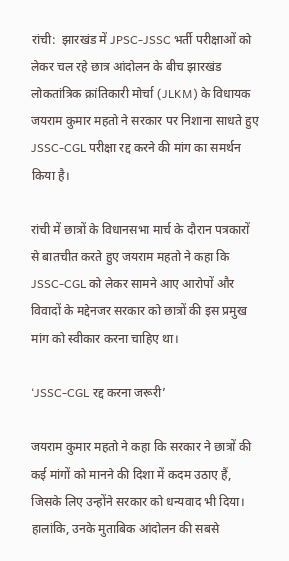रांची:  झारखंड में JPSC-JSSC भर्ती परीक्षाओं को लेकर चल रहे छात्र आंदोलन के बीच झारखंड लोकतांत्रिक क्रांतिकारी मोर्चा (JLKM) के विधायक जयराम कुमार महतो ने सरकार पर निशाना साधते हुए JSSC-CGL परीक्षा रद्द करने की मांग का समर्थन किया है।

रांची में छात्रों के विधानसभा मार्च के दौरान पत्रकारों से बातचीत करते हुए जयराम महतो ने कहा कि JSSC-CGL को लेकर सामने आए आरोपों और विवादों के मद्देनजर सरकार को छात्रों की इस प्रमुख मांग को स्वीकार करना चाहिए था।

‘JSSC-CGL रद्द करना जरूरी’

जयराम कुमार महतो ने कहा कि सरकार ने छात्रों की कई मांगों को मानने की दिशा में कदम उठाए हैं, जिसके लिए उन्होंने सरकार को धन्यवाद भी दिया। हालांकि, उनके मुताबिक आंदोलन की सबसे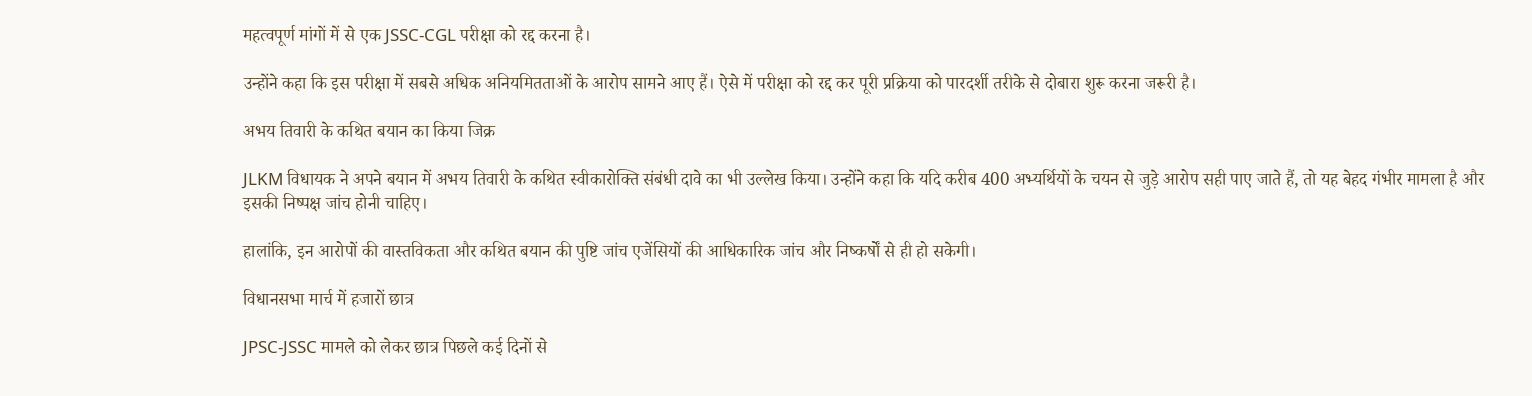महत्वपूर्ण मांगों में से एक JSSC-CGL परीक्षा को रद्द करना है।

उन्होंने कहा कि इस परीक्षा में सबसे अधिक अनियमितताओं के आरोप सामने आए हैं। ऐसे में परीक्षा को रद्द कर पूरी प्रक्रिया को पारदर्शी तरीके से दोबारा शुरू करना जरूरी है।

अभय तिवारी के कथित बयान का किया जिक्र

JLKM विधायक ने अपने बयान में अभय तिवारी के कथित स्वीकारोक्ति संबंधी दावे का भी उल्लेख किया। उन्होंने कहा कि यदि करीब 400 अभ्यर्थियों के चयन से जुड़े आरोप सही पाए जाते हैं, तो यह बेहद गंभीर मामला है और इसकी निष्पक्ष जांच होनी चाहिए।

हालांकि, इन आरोपों की वास्तविकता और कथित बयान की पुष्टि जांच एजेंसियों की आधिकारिक जांच और निष्कर्षों से ही हो सकेगी।

विधानसभा मार्च में हजारों छात्र

JPSC-JSSC मामले को लेकर छात्र पिछले कई दिनों से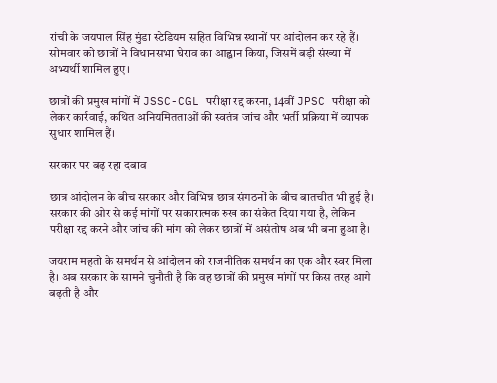रांची के जयपाल सिंह मुंडा स्टेडियम सहित विभिन्न स्थानों पर आंदोलन कर रहे हैं। सोमवार को छात्रों ने विधानसभा घेराव का आह्वान किया, जिसमें बड़ी संख्या में अभ्यर्थी शामिल हुए।

छात्रों की प्रमुख मांगों में JSSC-CGL परीक्षा रद्द करना, 14वीं JPSC परीक्षा को लेकर कार्रवाई, कथित अनियमितताओं की स्वतंत्र जांच और भर्ती प्रक्रिया में व्यापक सुधार शामिल हैं।

सरकार पर बढ़ रहा दबाव

छात्र आंदोलन के बीच सरकार और विभिन्न छात्र संगठनों के बीच बातचीत भी हुई है। सरकार की ओर से कई मांगों पर सकारात्मक रुख का संकेत दिया गया है, लेकिन परीक्षा रद्द करने और जांच की मांग को लेकर छात्रों में असंतोष अब भी बना हुआ है।

जयराम महतो के समर्थन से आंदोलन को राजनीतिक समर्थन का एक और स्वर मिला है। अब सरकार के सामने चुनौती है कि वह छात्रों की प्रमुख मांगों पर किस तरह आगे बढ़ती है और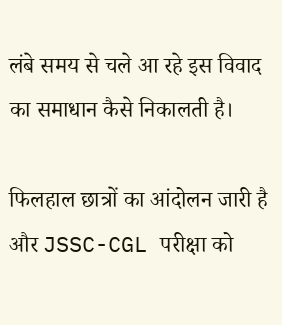लंबे समय से चले आ रहे इस विवाद का समाधान कैसे निकालती है।

फिलहाल छात्रों का आंदोलन जारी है और JSSC-CGL परीक्षा को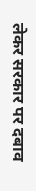लेकर सरकार पर दबाव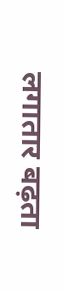लगातार बढ़ता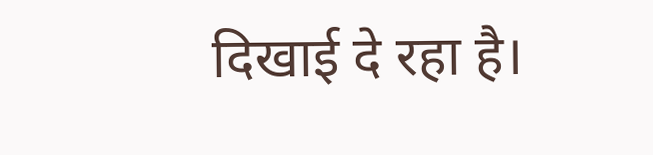दिखाई दे रहा है।